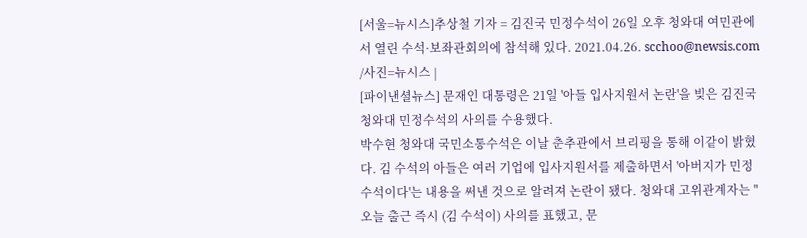[서울=뉴시스]추상철 기자 = 김진국 민정수석이 26일 오후 청와대 여민관에서 열린 수석·보좌관회의에 참석해 있다. 2021.04.26. scchoo@newsis.com /사진=뉴시스 |
[파이낸셜뉴스] 문재인 대통령은 21일 '아들 입사지원서 논란'을 빚은 김진국 청와대 민정수석의 사의를 수용했다.
박수현 청와대 국민소통수석은 이날 춘추관에서 브리핑을 통해 이같이 밝혔다. 김 수석의 아들은 여러 기업에 입사지원서를 제출하면서 '아버지가 민정수석이다'는 내용을 써낸 것으로 알려져 논란이 됐다. 청와대 고위관계자는 "오늘 출근 즉시 (김 수석이) 사의를 표했고, 문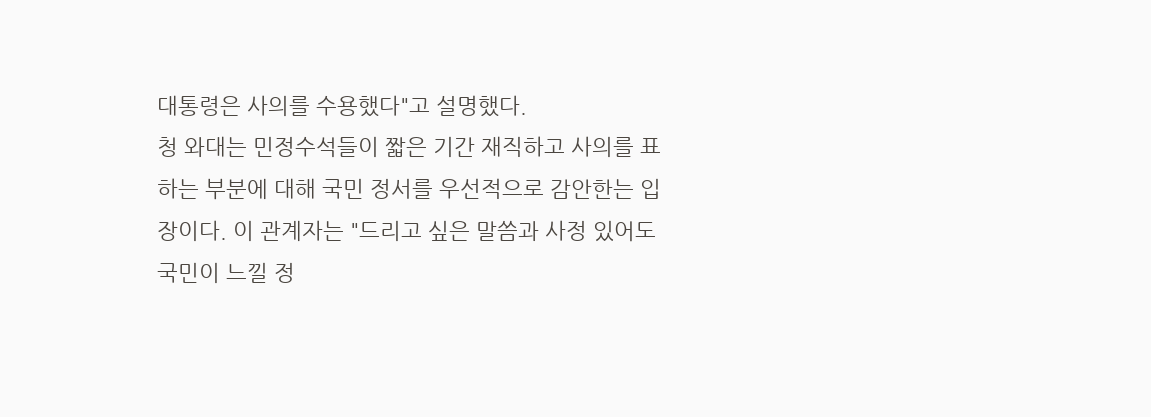대통령은 사의를 수용했다"고 설명했다.
청 와대는 민정수석들이 짧은 기간 재직하고 사의를 표하는 부분에 대해 국민 정서를 우선적으로 감안한는 입장이다. 이 관계자는 "드리고 싶은 말씀과 사정 있어도 국민이 느낄 정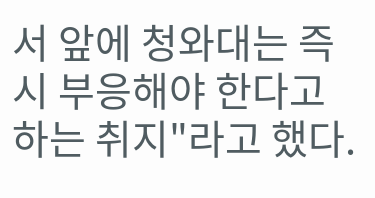서 앞에 청와대는 즉시 부응해야 한다고 하는 취지"라고 했다.